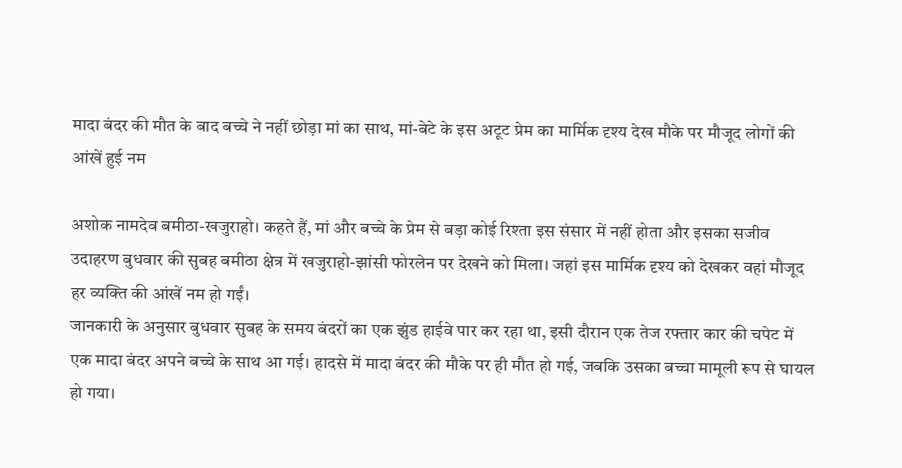मादा बंदर की मौत के बाद बच्चे ने नहीं छोड़ा मां का साथ, मां-बेटे के इस अटूट प्रेम का मार्मिक दृश्य देख मौके पर मौजूद लोगों की आंखें हुई नम

अशोक नामदेव बमीठा-खजुराहो। कहते हैं, मां और बच्चे के प्रेम से बड़ा कोई रिश्ता इस संसार में नहीं होता और इसका सजीव उदाहरण बुधवार की सुबह बमीठा क्षेत्र में खजुराहो-झांसी फोरलेन पर देखने को मिला। जहां इस मार्मिक दृश्य को देखकर वहां मौजूद हर व्यक्ति की आंखें नम हो गईं।
जानकारी के अनुसार बुधवार सुबह के समय बंदरों का एक झुंड हाईवे पार कर रहा था, इसी दौरान एक तेज रफ्तार कार की चपेट में एक मादा बंदर अपने बच्चे के साथ आ गई। हादसे में मादा बंदर की मौके पर ही मौत हो गई, जबकि उसका बच्चा मामूली रूप से घायल हो गया।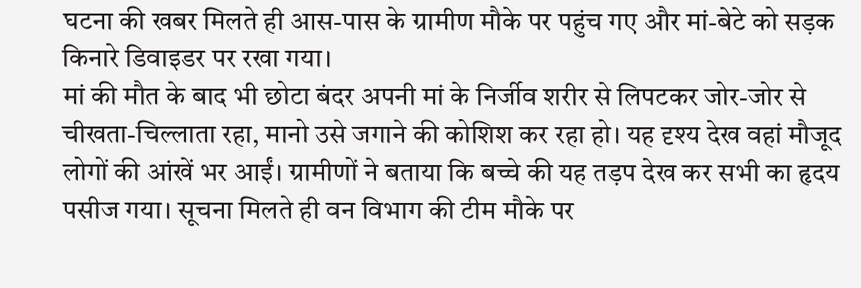घटना की खबर मिलते ही आस-पास के ग्रामीण मौके पर पहुंच गए और मां-बेटे को सड़क किनारे डिवाइडर पर रखा गया।
मां की मौत के बाद भी छोटा बंदर अपनी मां के निर्जीव शरीर से लिपटकर जोर-जोर से चीखता-चिल्लाता रहा, मानो उसे जगाने की कोशिश कर रहा हो। यह दृश्य देख वहां मौजूद लोगों की आंखें भर आईं। ग्रामीणों ने बताया कि बच्चे की यह तड़प देख कर सभी का हृदय पसीज गया। सूचना मिलते ही वन विभाग की टीम मौके पर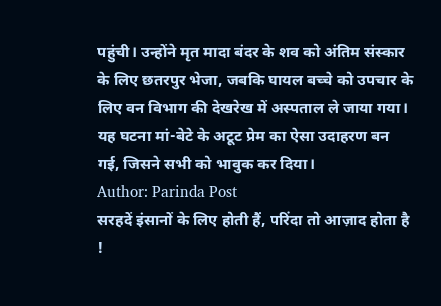पहुंची। उन्होंने मृत मादा बंदर के शव को अंतिम संस्कार के लिए छतरपुर भेजा, जबकि घायल बच्चे को उपचार के लिए वन विभाग की देखरेख में अस्पताल ले जाया गया। यह घटना मां-बेटे के अटूट प्रेम का ऐसा उदाहरण बन गई, जिसने सभी को भावुक कर दिया।
Author: Parinda Post
सरहदें इंसानों के लिए होती हैं, परिंदा तो आज़ाद होता है !